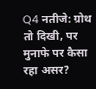Q4 नतीजे: ग्रोथ तो दिखी, पर मुनाफे पर कैसा रहा असर?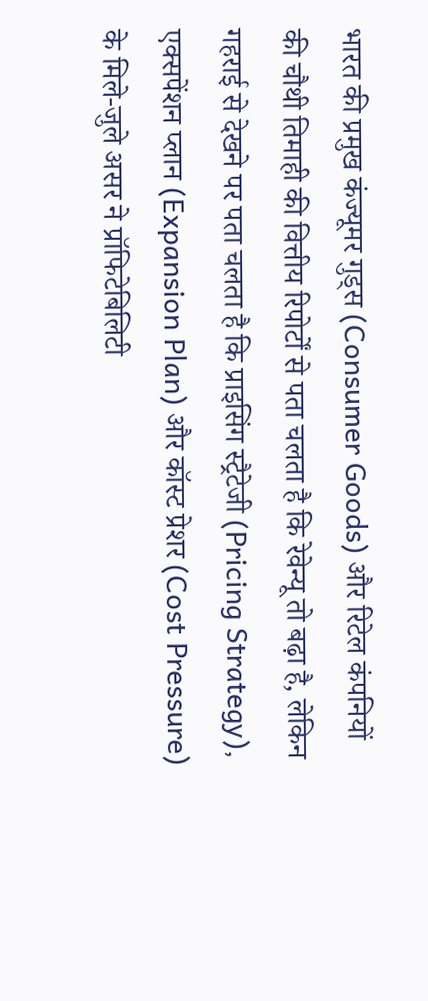भारत की प्रमुख कंज्यूमर गुड्स (Consumer Goods) और रिटेल कंपनियों की चौथी तिमाही की वित्तीय रिपोर्टों से पता चलता है कि रेवेन्यू तो बढ़ा है, लेकिन गहराई से देखने पर पता चलता है कि प्राइसिंग स्ट्रैटेजी (Pricing Strategy), एक्सपेंशन प्लान (Expansion Plan) और कॉस्ट प्रेशर (Cost Pressure) के मिले-जुले असर ने प्रॉफिटेबिलिटी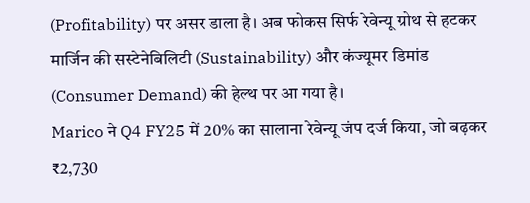(Profitability) पर असर डाला है। अब फोकस सिर्फ रेवेन्यू ग्रोथ से हटकर मार्जिन की सस्टेनेबिलिटी (Sustainability) और कंज्यूमर डिमांड (Consumer Demand) की हेल्थ पर आ गया है।
Marico ने Q4 FY25 में 20% का सालाना रेवेन्यू जंप दर्ज किया, जो बढ़कर ₹2,730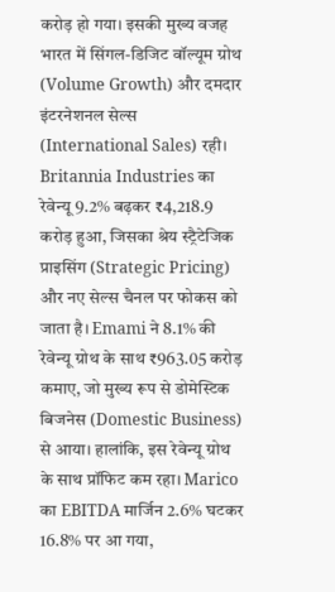करोड़ हो गया। इसकी मुख्य वजह भारत में सिंगल-डिजिट वॉल्यूम ग्रोथ (Volume Growth) और दमदार इंटरनेशनल सेल्स (International Sales) रही। Britannia Industries का रेवेन्यू 9.2% बढ़कर ₹4,218.9 करोड़ हुआ, जिसका श्रेय स्ट्रैटेजिक प्राइसिंग (Strategic Pricing) और नए सेल्स चैनल पर फोकस को जाता है। Emami ने 8.1% की रेवेन्यू ग्रोथ के साथ ₹963.05 करोड़ कमाए, जो मुख्य रूप से डोमेस्टिक बिजनेस (Domestic Business) से आया। हालांकि, इस रेवेन्यू ग्रोथ के साथ प्रॉफिट कम रहा। Marico का EBITDA मार्जिन 2.6% घटकर 16.8% पर आ गया,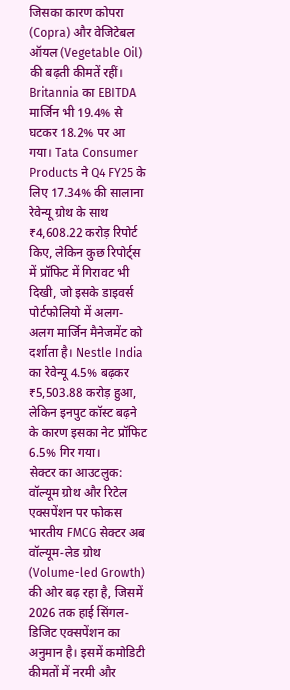जिसका कारण कोपरा (Copra) और वेजिटेबल ऑयल (Vegetable Oil) की बढ़ती कीमतें रहीं। Britannia का EBITDA मार्जिन भी 19.4% से घटकर 18.2% पर आ गया। Tata Consumer Products ने Q4 FY25 के लिए 17.34% की सालाना रेवेन्यू ग्रोथ के साथ ₹4,608.22 करोड़ रिपोर्ट किए, लेकिन कुछ रिपोर्ट्स में प्रॉफिट में गिरावट भी दिखी, जो इसके डाइवर्स पोर्टफोलियो में अलग-अलग मार्जिन मैनेजमेंट को दर्शाता है। Nestle India का रेवेन्यू 4.5% बढ़कर ₹5,503.88 करोड़ हुआ, लेकिन इनपुट कॉस्ट बढ़ने के कारण इसका नेट प्रॉफिट 6.5% गिर गया।
सेक्टर का आउटलुक: वॉल्यूम ग्रोथ और रिटेल एक्सपेंशन पर फोकस
भारतीय FMCG सेक्टर अब वॉल्यूम-लेड ग्रोथ (Volume-led Growth) की ओर बढ़ रहा है, जिसमें 2026 तक हाई सिंगल-डिजिट एक्सपेंशन का अनुमान है। इसमें कमोडिटी कीमतों में नरमी और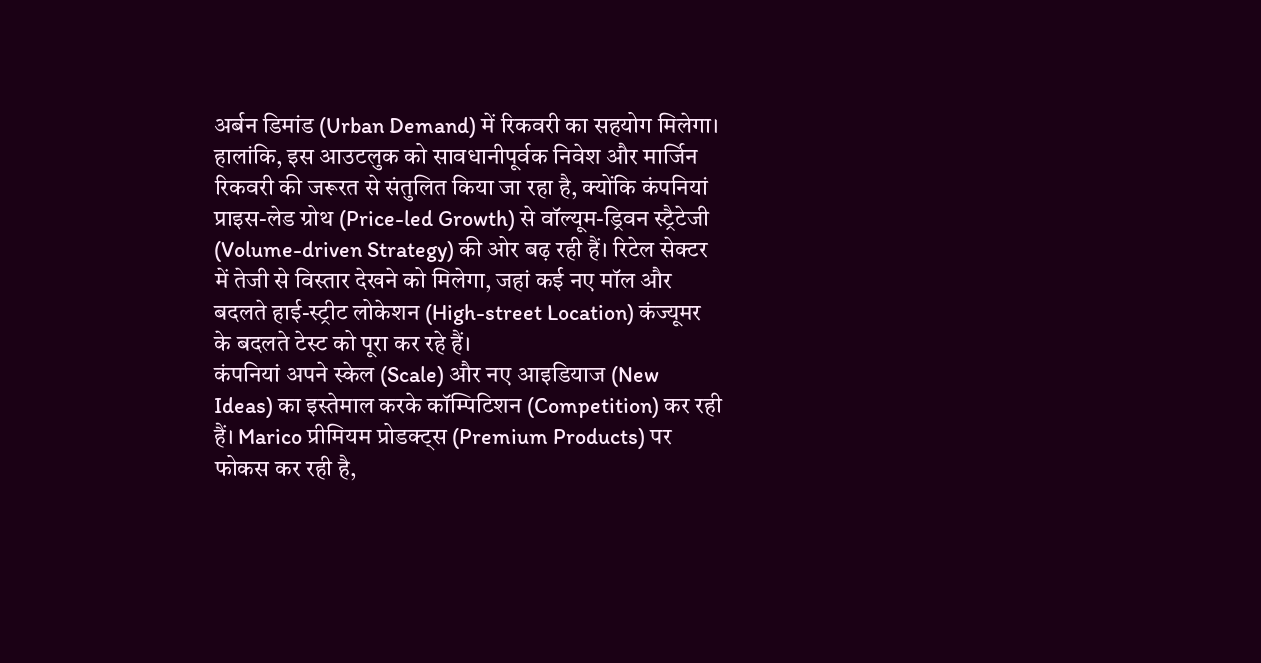अर्बन डिमांड (Urban Demand) में रिकवरी का सहयोग मिलेगा। हालांकि, इस आउटलुक को सावधानीपूर्वक निवेश और मार्जिन रिकवरी की जरूरत से संतुलित किया जा रहा है, क्योंकि कंपनियां प्राइस-लेड ग्रोथ (Price-led Growth) से वॉल्यूम-ड्रिवन स्ट्रैटेजी (Volume-driven Strategy) की ओर बढ़ रही हैं। रिटेल सेक्टर में तेजी से विस्तार देखने को मिलेगा, जहां कई नए मॉल और बदलते हाई-स्ट्रीट लोकेशन (High-street Location) कंज्यूमर के बदलते टेस्ट को पूरा कर रहे हैं।
कंपनियां अपने स्केल (Scale) और नए आइडियाज (New Ideas) का इस्तेमाल करके कॉम्पिटिशन (Competition) कर रही हैं। Marico प्रीमियम प्रोडक्ट्स (Premium Products) पर फोकस कर रही है,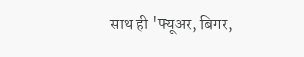साथ ही 'फ्यूअर, बिगर,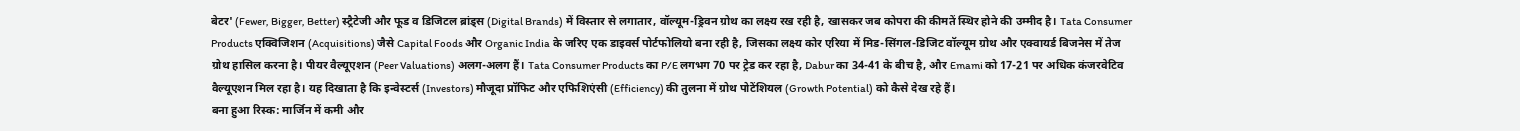बेटर' (Fewer, Bigger, Better) स्ट्रैटेजी और फूड व डिजिटल ब्रांड्स (Digital Brands) में विस्तार से लगातार, वॉल्यूम-ड्रिवन ग्रोथ का लक्ष्य रख रही है, खासकर जब कोपरा की कीमतें स्थिर होने की उम्मीद है। Tata Consumer Products एक्विजिशन (Acquisitions) जैसे Capital Foods और Organic India के जरिए एक डाइवर्स पोर्टफोलियो बना रही है, जिसका लक्ष्य कोर एरिया में मिड-सिंगल-डिजिट वॉल्यूम ग्रोथ और एक्वायर्ड बिजनेस में तेज ग्रोथ हासिल करना है। पीयर वैल्यूएशन (Peer Valuations) अलग-अलग हैं। Tata Consumer Products का P/E लगभग 70 पर ट्रेड कर रहा है, Dabur का 34-41 के बीच है, और Emami को 17-21 पर अधिक कंजरवेटिव वैल्यूएशन मिल रहा है। यह दिखाता है कि इन्वेस्टर्स (Investors) मौजूदा प्रॉफिट और एफिशिएंसी (Efficiency) की तुलना में ग्रोथ पोटेंशियल (Growth Potential) को कैसे देख रहे हैं।
बना हुआ रिस्क: मार्जिन में कमी और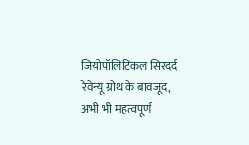जियोपॉलिटिकल सिरदर्द
रेवेन्यू ग्रोथ के बावजूद, अभी भी महत्वपूर्ण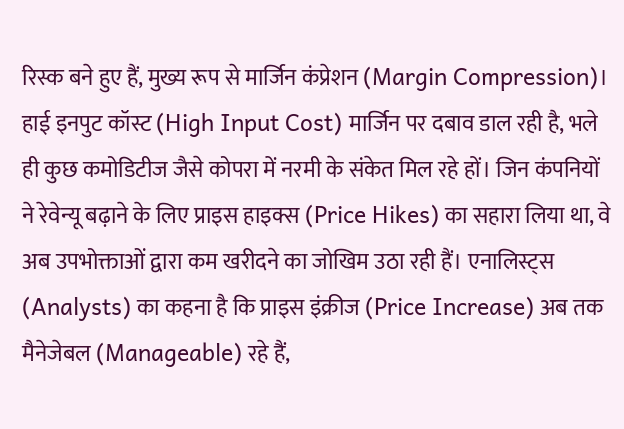रिस्क बने हुए हैं, मुख्य रूप से मार्जिन कंप्रेशन (Margin Compression)। हाई इनपुट कॉस्ट (High Input Cost) मार्जिन पर दबाव डाल रही है, भले ही कुछ कमोडिटीज जैसे कोपरा में नरमी के संकेत मिल रहे हों। जिन कंपनियों ने रेवेन्यू बढ़ाने के लिए प्राइस हाइक्स (Price Hikes) का सहारा लिया था, वे अब उपभोक्ताओं द्वारा कम खरीदने का जोखिम उठा रही हैं। एनालिस्ट्स (Analysts) का कहना है कि प्राइस इंक्रीज (Price Increase) अब तक मैनेजेबल (Manageable) रहे हैं,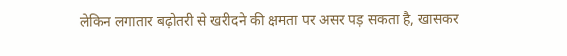लेकिन लगातार बढ़ोतरी से खरीदने की क्षमता पर असर पड़ सकता है, खासकर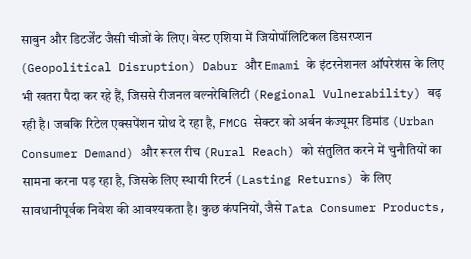साबुन और डिटर्जेंट जैसी चीजों के लिए। वेस्ट एशिया में जियोपॉलिटिकल डिसरप्शन (Geopolitical Disruption) Dabur और Emami के इंटरनेशनल ऑपरेशंस के लिए भी खतरा पैदा कर रहे हैं, जिससे रीजनल वल्नरेबिलिटी (Regional Vulnerability) बढ़ रही है। जबकि रिटेल एक्सपेंशन ग्रोथ दे रहा है, FMCG सेक्टर को अर्बन कंज्यूमर डिमांड (Urban Consumer Demand) और रूरल रीच (Rural Reach) को संतुलित करने में चुनौतियों का सामना करना पड़ रहा है, जिसके लिए स्थायी रिटर्न (Lasting Returns) के लिए सावधानीपूर्वक निवेश की आवश्यकता है। कुछ कंपनियों, जैसे Tata Consumer Products,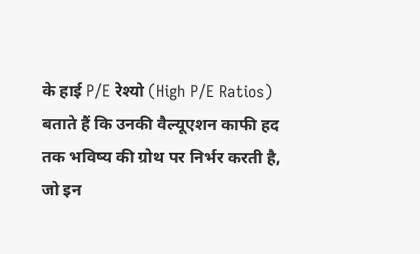के हाई P/E रेश्यो (High P/E Ratios) बताते हैं कि उनकी वैल्यूएशन काफी हद तक भविष्य की ग्रोथ पर निर्भर करती है, जो इन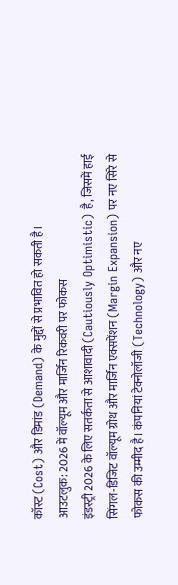कॉस्ट (Cost) और डिमांड (Demand) के मुद्दों से प्रभावित हो सकती है।
आउटलुक: 2026 में वॉल्यूम और मार्जिन रिकवरी पर फोकस
इंडस्ट्री 2026 के लिए सतर्कता से आशावादी (Cautiously Optimistic) है, जिसमें हाई सिंगल-डिजिट वॉल्यूम ग्रोथ और मार्जिन एक्सपेंशन (Margin Expansion) पर नए सिरे से फोकस की उम्मीद है। कंपनियां टेक्नोलॉजी (Technology) और नए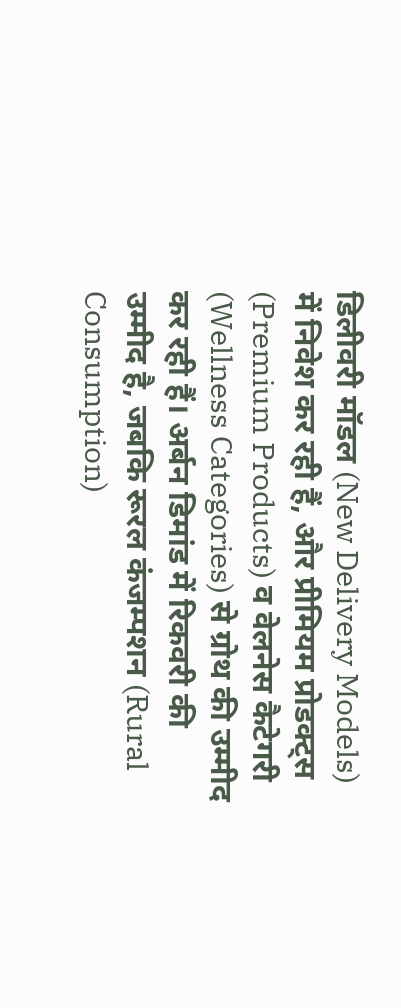डिलीवरी मॉडल (New Delivery Models) में निवेश कर रही हैं, और प्रीमियम प्रोडक्ट्स (Premium Products) व वेलनेस कैटेगरी (Wellness Categories) से ग्रोथ की उम्मीद कर रही हैं। अर्बन डिमांड में रिकवरी की उम्मीद है, जबकि रूरल कंजम्पशन (Rural Consumption)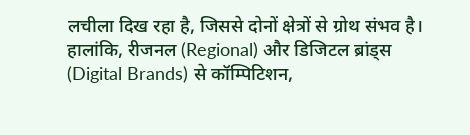लचीला दिख रहा है, जिससे दोनों क्षेत्रों से ग्रोथ संभव है। हालांकि, रीजनल (Regional) और डिजिटल ब्रांड्स (Digital Brands) से कॉम्पिटिशन,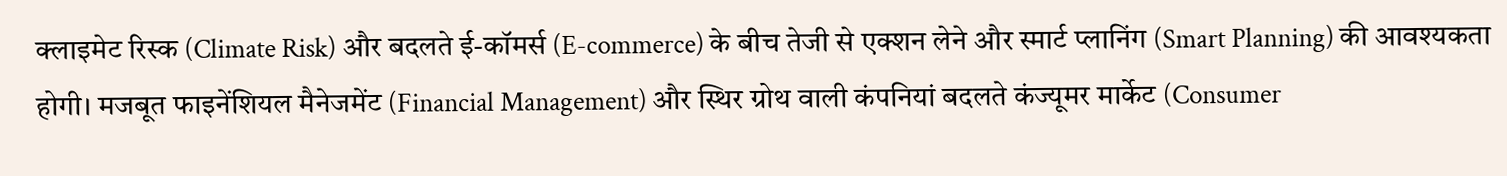क्लाइमेट रिस्क (Climate Risk) और बदलते ई-कॉमर्स (E-commerce) के बीच तेजी से एक्शन लेने और स्मार्ट प्लानिंग (Smart Planning) की आवश्यकता होगी। मजबूत फाइनेंशियल मैनेजमेंट (Financial Management) और स्थिर ग्रोथ वाली कंपनियां बदलते कंज्यूमर मार्केट (Consumer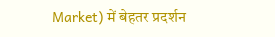Market) में बेहतर प्रदर्शन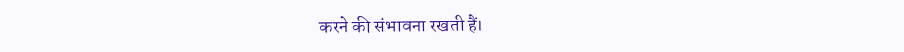करने की संभावना रखती हैं।